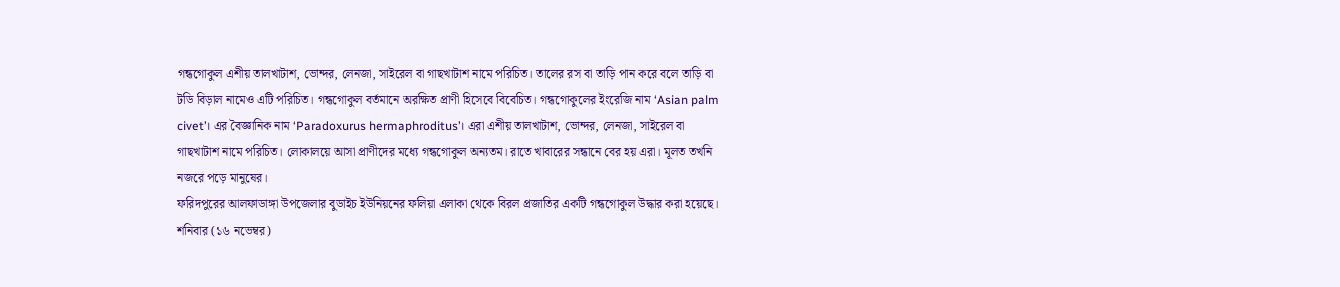গন্ধগোকুল এশীয় তালখাটাশ, ভোন্দর, লেনজা, সাইরেল বা গাছখাটাশ নামে পরিচিত। তালের রস বা তাড়ি পান করে বলে তাড়ি বা টডি বিড়াল নামেও এটি পরিচিত। গন্ধগোকুল বর্তমানে অরক্ষিত প্রাণী হিসেবে বিবেচিত। গন্ধগোকুলের ইংরেজি নাম ‘Asian palm civet’। এর বৈজ্ঞানিক নাম ‘Paradoxurus hermaphroditus’। এরা এশীয় তালখাটাশ, ভোন্দর, লেনজা, সাইরেল বা গাছখাটাশ নামে পরিচিত। লোকালয়ে আসা প্রাণীদের মধ্যে গন্ধগোকুল অন্যতম। রাতে খাবারের সন্ধানে বের হয় এরা। মূলত তখনি নজরে পড়ে মানুষের।
ফরিদপুরের আলফাডাঙ্গা উপজেলার বুডাইচ ইউনিয়নের ফলিয়া এলাকা থেকে বিরল প্রজাতির একটি গন্ধগোকুল উদ্ধার করা হয়েছে। শনিবার (১৬ নভেম্বর)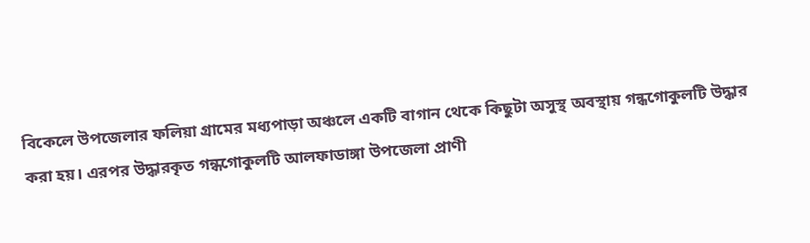বিকেলে উপজেলার ফলিয়া গ্রামের মধ্যপাড়া অঞ্চলে একটি বাগান থেকে কিছুটা অসুস্থ অবস্থায় গন্ধগোকুলটি উদ্ধার করা হয়। এরপর উদ্ধারকৃত গন্ধগোকুলটি আলফাডাঙ্গা উপজেলা প্রাণী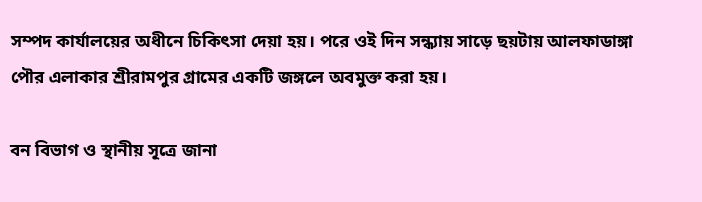সম্পদ কার্যালয়ের অধীনে চিকিৎসা দেয়া হয়। পরে ওই দিন সন্ধ্যায় সাড়ে ছয়টায় আলফাডাঙ্গা পৌর এলাকার শ্রীরামপুর গ্রামের একটি জঙ্গলে অবমুক্ত করা হয়।

বন বিভাগ ও স্থানীয় সূত্রে জানা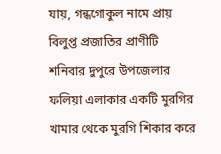যায়, গন্ধগোকুল নামে প্রায় বিলুপ্ত প্রজাতির প্রাণীটি শনিবার দুপুরে উপজেলার ফলিয়া এলাকার একটি মুরগির খামার থেকে মুরগি শিকার করে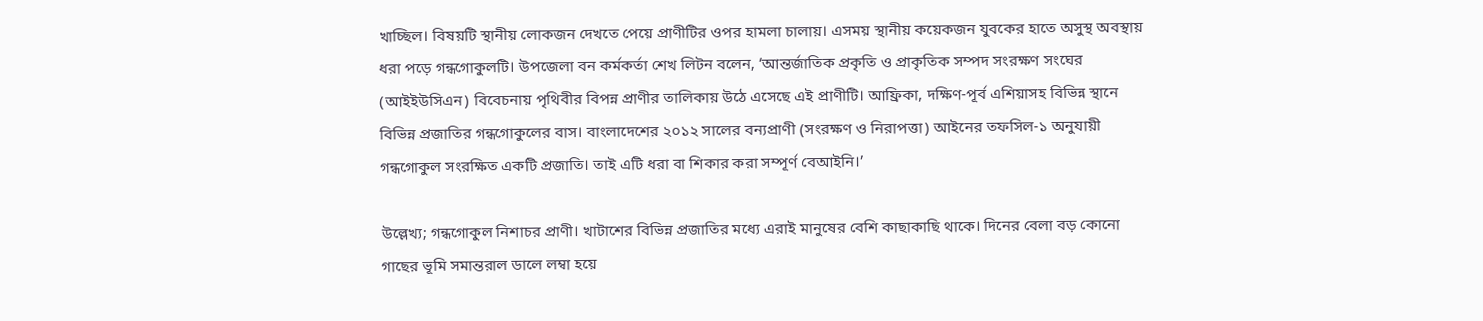খাচ্ছিল। বিষয়টি স্থানীয় লোকজন দেখতে পেয়ে প্রাণীটির ওপর হামলা চালায়। এসময় স্থানীয় কয়েকজন যুবকের হাতে অসুস্থ অবস্থায় ধরা পড়ে গন্ধগোকুলটি। উপজেলা বন কর্মকর্তা শেখ লিটন বলেন, ‘আন্তর্জাতিক প্রকৃতি ও প্রাকৃতিক সম্পদ সংরক্ষণ সংঘের (আইইউসিএন) বিবেচনায় পৃথিবীর বিপন্ন প্রাণীর তালিকায় উঠে এসেছে এই প্রাণীটি। আফ্রিকা, দক্ষিণ-পূর্ব এশিয়াসহ বিভিন্ন স্থানে বিভিন্ন প্রজাতির গন্ধগোকুলের বাস। বাংলাদেশের ২০১২ সালের বন্যপ্রাণী (সংরক্ষণ ও নিরাপত্তা) আইনের তফসিল-১ অনুযায়ী গন্ধগোকুল সংরক্ষিত একটি প্রজাতি। তাই এটি ধরা বা শিকার করা সম্পূর্ণ বেআইনি।’

উল্লেখ্য; গন্ধগোকুল নিশাচর প্রাণী। খাটাশের বিভিন্ন প্রজাতির মধ্যে এরাই মানুষের বেশি কাছাকাছি থাকে। দিনের বেলা বড় কোনো গাছের ভূমি সমান্তরাল ডালে লম্বা হয়ে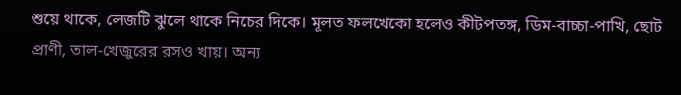শুয়ে থাকে, লেজটি ঝুলে থাকে নিচের দিকে। মূলত ফলখেকো হলেও কীটপতঙ্গ, ডিম-বাচ্চা-পাখি, ছোট প্রাণী, তাল-খেজুরের রসও খায়। অন্য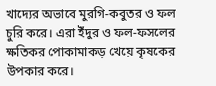খাদ্যের অভাবে মুরগি-কবুতর ও ফল চুরি করে। এরা ইঁদুর ও ফল-ফসলের ক্ষতিকর পোকামাকড় খেয়ে কৃষকের উপকার করে।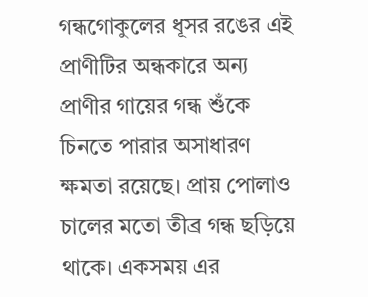গন্ধগোকুলের ধূসর রঙের এই প্রাণীটির অন্ধকারে অন্য প্রাণীর গায়ের গন্ধ শুঁকে চিনতে পারার অসাধারণ ক্ষমতা রয়েছে। প্রায় পোলাও চালের মতো তীব্র গন্ধ ছড়িয়ে থাকে। একসময় এর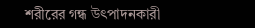শরীরের গন্ধ উৎপাদনকারী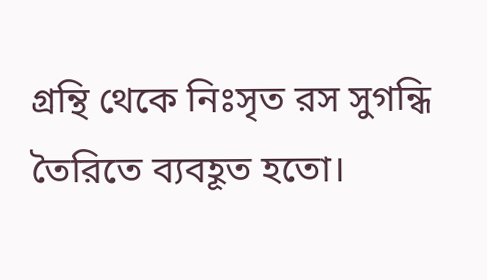গ্রন্থি থেকে নিঃসৃত রস সুগন্ধি তৈরিতে ব্যবহূত হতো।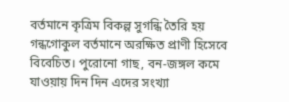বর্তমানে কৃত্রিম বিকল্প সুগন্ধি তৈরি হয় গন্ধগোকুল বর্তমানে অরক্ষিত প্রাণী হিসেবে বিবেচিত। পুরোনো গাছ, বন-জঙ্গল কমে যাওয়ায় দিন দিন এদের সংখ্যা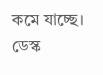কমে যাচ্ছে।
ডেস্ক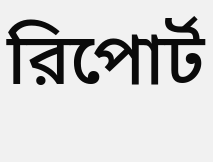রিপোর্ট